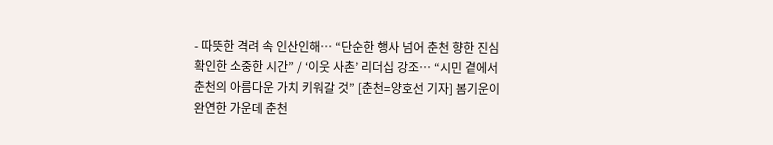- 따뜻한 격려 속 인산인해… “단순한 행사 넘어 춘천 향한 진심 확인한 소중한 시간” / ‘이웃 사촌’ 리더십 강조… “시민 곁에서 춘천의 아름다운 가치 키워갈 것” [춘천=양호선 기자] 봄기운이 완연한 가운데 춘천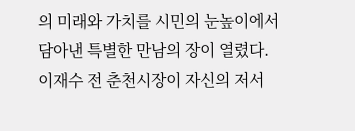의 미래와 가치를 시민의 눈높이에서 담아낸 특별한 만남의 장이 열렸다. 이재수 전 춘천시장이 자신의 저서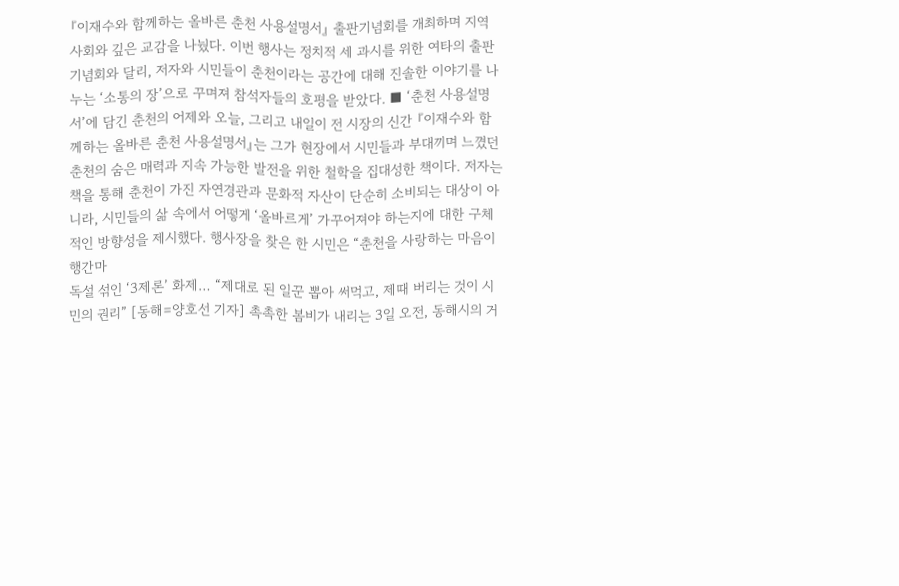『이재수와 함께하는 올바른 춘천 사용설명서』 출판기념회를 개최하며 지역 사회와 깊은 교감을 나눴다. 이번 행사는 정치적 세 과시를 위한 여타의 출판기념회와 달리, 저자와 시민들이 춘천이라는 공간에 대해 진솔한 이야기를 나누는 ‘소통의 장’으로 꾸며져 참석자들의 호평을 받았다. ■ ‘춘천 사용설명서’에 담긴 춘천의 어제와 오늘, 그리고 내일이 전 시장의 신간 『이재수와 함께하는 올바른 춘천 사용설명서』는 그가 현장에서 시민들과 부대끼며 느꼈던 춘천의 숨은 매력과 지속 가능한 발전을 위한 철학을 집대성한 책이다. 저자는 책을 통해 춘천이 가진 자연경관과 문화적 자산이 단순히 소비되는 대상이 아니라, 시민들의 삶 속에서 어떻게 ‘올바르게’ 가꾸어져야 하는지에 대한 구체적인 방향성을 제시했다. 행사장을 찾은 한 시민은 “춘천을 사랑하는 마음이 행간마
독설 섞인 ‘3제론’ 화제… “제대로 된 일꾼 뽑아 써먹고, 제때 버리는 것이 시민의 권리” [동해=양호선 기자] 촉촉한 봄비가 내리는 3일 오전, 동해시의 거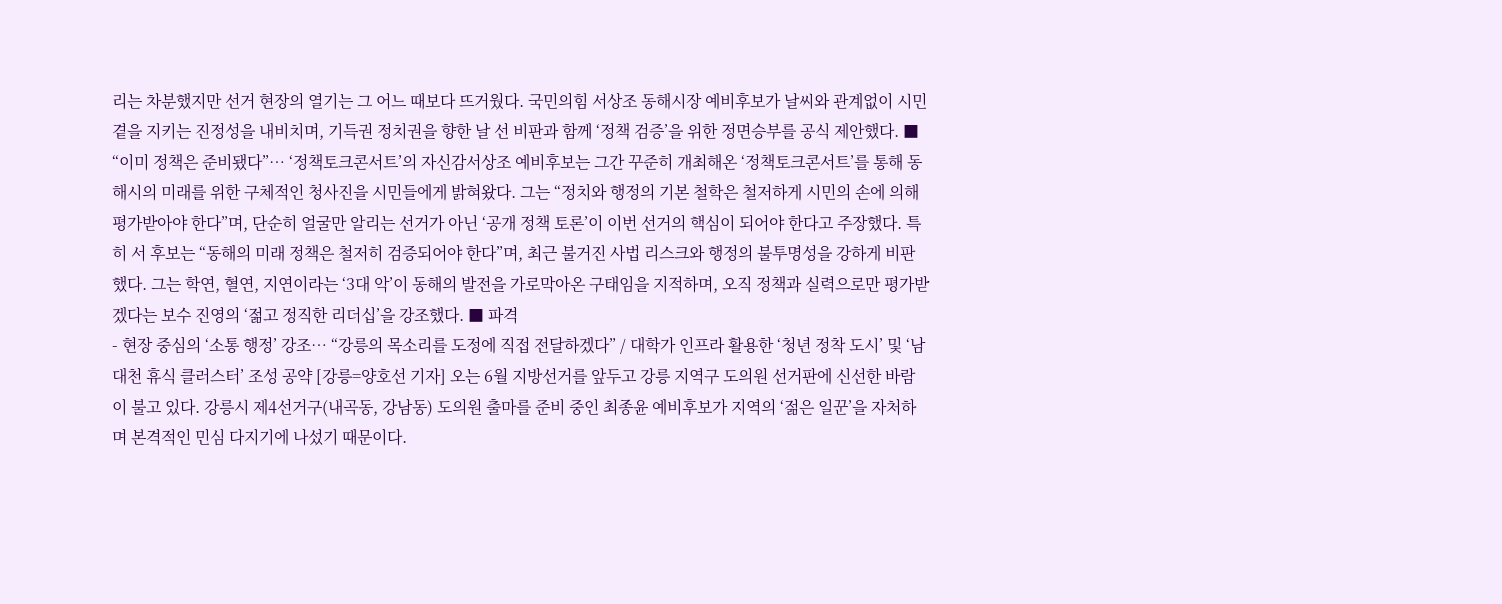리는 차분했지만 선거 현장의 열기는 그 어느 때보다 뜨거웠다. 국민의힘 서상조 동해시장 예비후보가 날씨와 관계없이 시민 곁을 지키는 진정성을 내비치며, 기득권 정치권을 향한 날 선 비판과 함께 ‘정책 검증’을 위한 정면승부를 공식 제안했다. ■ “이미 정책은 준비됐다”… ‘정책토크콘서트’의 자신감서상조 예비후보는 그간 꾸준히 개최해온 ‘정책토크콘서트’를 통해 동해시의 미래를 위한 구체적인 청사진을 시민들에게 밝혀왔다. 그는 “정치와 행정의 기본 철학은 철저하게 시민의 손에 의해 평가받아야 한다”며, 단순히 얼굴만 알리는 선거가 아닌 ‘공개 정책 토론’이 이번 선거의 핵심이 되어야 한다고 주장했다. 특히 서 후보는 “동해의 미래 정책은 철저히 검증되어야 한다”며, 최근 불거진 사법 리스크와 행정의 불투명성을 강하게 비판했다. 그는 학연, 혈연, 지연이라는 ‘3대 악’이 동해의 발전을 가로막아온 구태임을 지적하며, 오직 정책과 실력으로만 평가받겠다는 보수 진영의 ‘젊고 정직한 리더십’을 강조했다. ■ 파격
- 현장 중심의 ‘소통 행정’ 강조… “강릉의 목소리를 도정에 직접 전달하겠다” / 대학가 인프라 활용한 ‘청년 정착 도시’ 및 ‘남대천 휴식 클러스터’ 조성 공약 [강릉=양호선 기자] 오는 6월 지방선거를 앞두고 강릉 지역구 도의원 선거판에 신선한 바람이 불고 있다. 강릉시 제4선거구(내곡동, 강남동) 도의원 출마를 준비 중인 최종윤 예비후보가 지역의 ‘젊은 일꾼’을 자처하며 본격적인 민심 다지기에 나섰기 때문이다.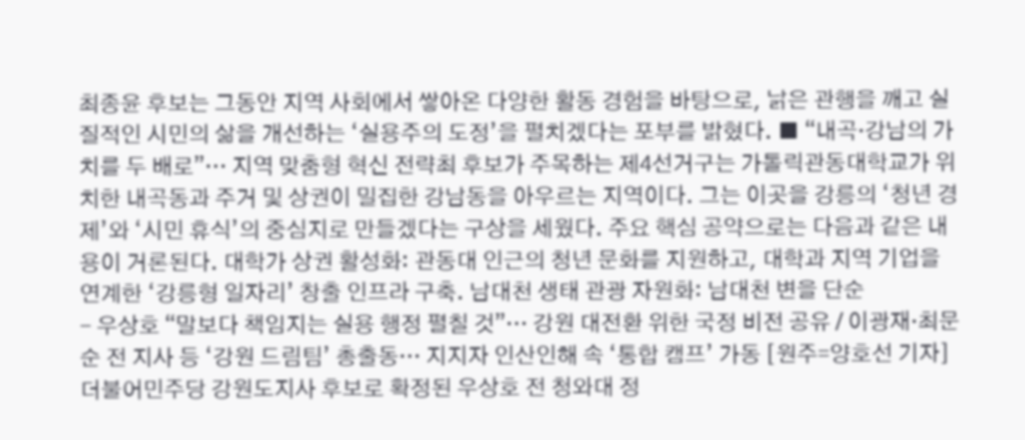최종윤 후보는 그동안 지역 사회에서 쌓아온 다양한 활동 경험을 바탕으로, 낡은 관행을 깨고 실질적인 시민의 삶을 개선하는 ‘실용주의 도정’을 펼치겠다는 포부를 밝혔다. ■ “내곡·강남의 가치를 두 배로”… 지역 맞춤형 혁신 전략최 후보가 주목하는 제4선거구는 가톨릭관동대학교가 위치한 내곡동과 주거 및 상권이 밀집한 강남동을 아우르는 지역이다. 그는 이곳을 강릉의 ‘청년 경제’와 ‘시민 휴식’의 중심지로 만들겠다는 구상을 세웠다. 주요 핵심 공약으로는 다음과 같은 내용이 거론된다. 대학가 상권 활성화: 관동대 인근의 청년 문화를 지원하고, 대학과 지역 기업을 연계한 ‘강릉형 일자리’ 창출 인프라 구축. 남대천 생태 관광 자원화: 남대천 변을 단순
- 우상호 “말보다 책임지는 실용 행정 펼칠 것”… 강원 대전환 위한 국정 비전 공유 / 이광재·최문순 전 지사 등 ‘강원 드림팀’ 총출동… 지지자 인산인해 속 ‘통합 캠프’ 가동 [원주=양호선 기자] 더불어민주당 강원도지사 후보로 확정된 우상호 전 청와대 정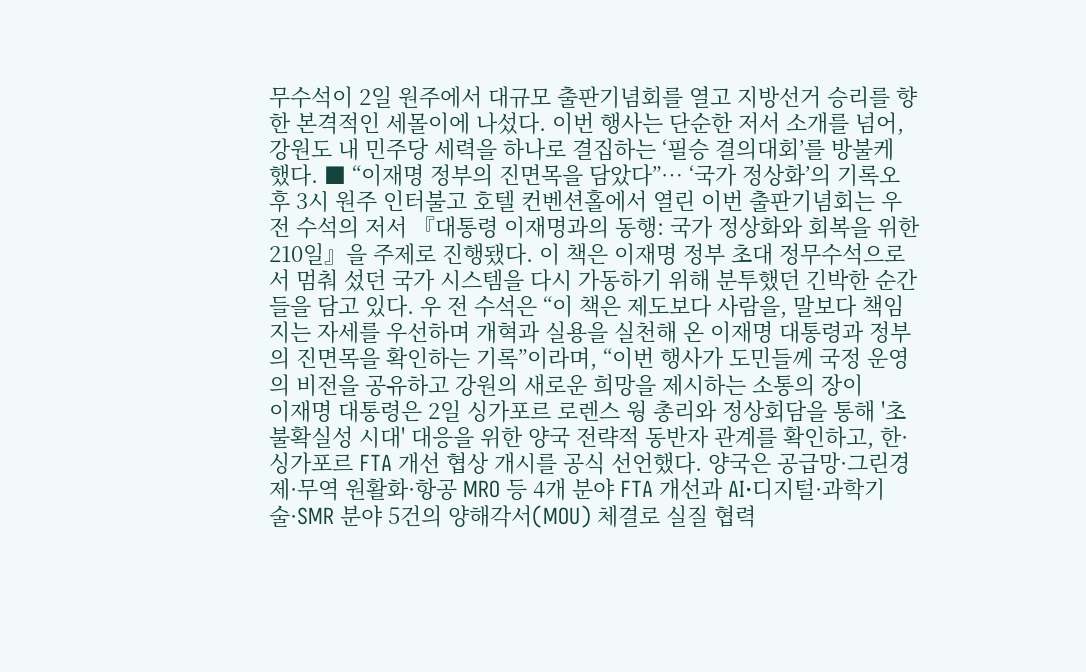무수석이 2일 원주에서 대규모 출판기념회를 열고 지방선거 승리를 향한 본격적인 세몰이에 나섰다. 이번 행사는 단순한 저서 소개를 넘어, 강원도 내 민주당 세력을 하나로 결집하는 ‘필승 결의대회’를 방불케 했다. ■ “이재명 정부의 진면목을 담았다”… ‘국가 정상화’의 기록오후 3시 원주 인터불고 호텔 컨벤션홀에서 열린 이번 출판기념회는 우 전 수석의 저서 『대통령 이재명과의 동행: 국가 정상화와 회복을 위한 210일』을 주제로 진행됐다. 이 책은 이재명 정부 초대 정무수석으로서 멈춰 섰던 국가 시스템을 다시 가동하기 위해 분투했던 긴박한 순간들을 담고 있다. 우 전 수석은 “이 책은 제도보다 사람을, 말보다 책임지는 자세를 우선하며 개혁과 실용을 실천해 온 이재명 대통령과 정부의 진면목을 확인하는 기록”이라며, “이번 행사가 도민들께 국정 운영의 비전을 공유하고 강원의 새로운 희망을 제시하는 소통의 장이
이재명 대통령은 2일 싱가포르 로렌스 웡 총리와 정상회담을 통해 '초불확실성 시대' 대응을 위한 양국 전략적 동반자 관계를 확인하고, 한·싱가포르 FTA 개선 협상 개시를 공식 선언했다. 양국은 공급망·그린경제·무역 원활화·항공 MRO 등 4개 분야 FTA 개선과 AI·디지털·과학기술·SMR 분야 5건의 양해각서(MOU) 체결로 실질 협력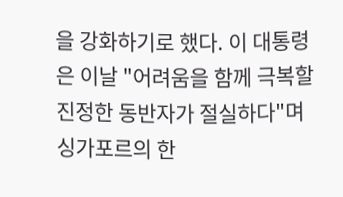을 강화하기로 했다. 이 대통령은 이날 "어려움을 함께 극복할 진정한 동반자가 절실하다"며 싱가포르의 한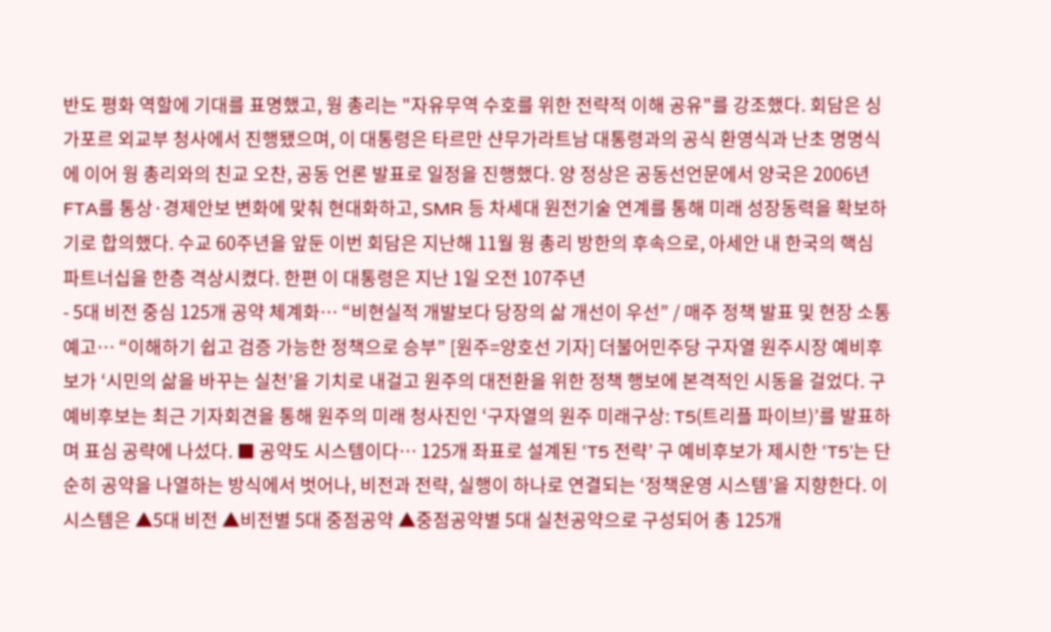반도 평화 역할에 기대를 표명했고, 웡 총리는 "자유무역 수호를 위한 전략적 이해 공유"를 강조했다. 회담은 싱가포르 외교부 청사에서 진행됐으며, 이 대통령은 타르만 샨무가라트남 대통령과의 공식 환영식과 난초 명명식에 이어 웡 총리와의 친교 오찬, 공동 언론 발표로 일정을 진행했다. 양 정상은 공동선언문에서 양국은 2006년 FTA를 통상·경제안보 변화에 맞춰 현대화하고, SMR 등 차세대 원전기술 연계를 통해 미래 성장동력을 확보하기로 합의했다. 수교 60주년을 앞둔 이번 회담은 지난해 11월 웡 총리 방한의 후속으로, 아세안 내 한국의 핵심 파트너십을 한층 격상시켰다. 한편 이 대통령은 지난 1일 오전 107주년
- 5대 비전 중심 125개 공약 체계화… “비현실적 개발보다 당장의 삶 개선이 우선” / 매주 정책 발표 및 현장 소통 예고… “이해하기 쉽고 검증 가능한 정책으로 승부” [원주=양호선 기자] 더불어민주당 구자열 원주시장 예비후보가 ‘시민의 삶을 바꾸는 실천’을 기치로 내걸고 원주의 대전환을 위한 정책 행보에 본격적인 시동을 걸었다. 구 예비후보는 최근 기자회견을 통해 원주의 미래 청사진인 ‘구자열의 원주 미래구상: T5(트리플 파이브)’를 발표하며 표심 공략에 나섰다. ■ 공약도 시스템이다… 125개 좌표로 설계된 ‘T5 전략’ 구 예비후보가 제시한 ‘T5’는 단순히 공약을 나열하는 방식에서 벗어나, 비전과 전략, 실행이 하나로 연결되는 ‘정책운영 시스템’을 지향한다. 이 시스템은 ▲5대 비전 ▲비전별 5대 중점공약 ▲중점공약별 5대 실천공약으로 구성되어 총 125개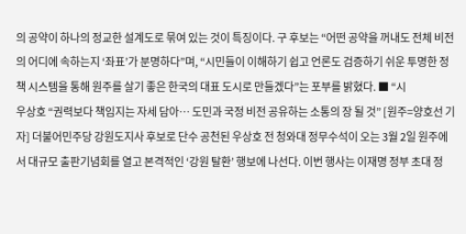의 공약이 하나의 정교한 설계도로 묶여 있는 것이 특징이다. 구 후보는 “어떤 공약을 꺼내도 전체 비전의 어디에 속하는지 ‘좌표’가 분명하다”며, “시민들이 이해하기 쉽고 언론도 검증하기 쉬운 투명한 정책 시스템을 통해 원주를 살기 좋은 한국의 대표 도시로 만들겠다”는 포부를 밝혔다. ■ “시
우상호 “권력보다 책임지는 자세 담아… 도민과 국정 비전 공유하는 소통의 장 될 것” [원주=양호선 기자] 더불어민주당 강원도지사 후보로 단수 공천된 우상호 전 청와대 정무수석이 오는 3월 2일 원주에서 대규모 출판기념회를 열고 본격적인 ‘강원 탈환’ 행보에 나선다. 이번 행사는 이재명 정부 초대 정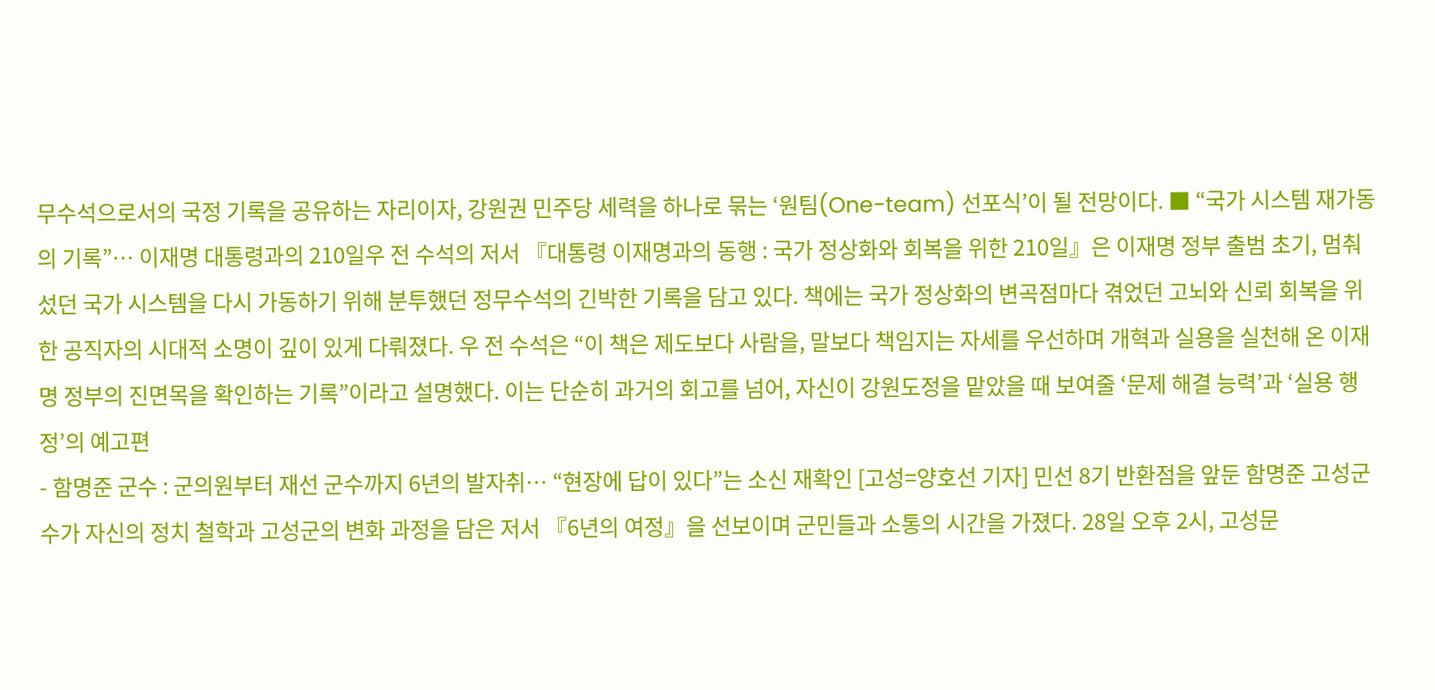무수석으로서의 국정 기록을 공유하는 자리이자, 강원권 민주당 세력을 하나로 묶는 ‘원팀(One-team) 선포식’이 될 전망이다. ■ “국가 시스템 재가동의 기록”… 이재명 대통령과의 210일우 전 수석의 저서 『대통령 이재명과의 동행 : 국가 정상화와 회복을 위한 210일』은 이재명 정부 출범 초기, 멈춰 섰던 국가 시스템을 다시 가동하기 위해 분투했던 정무수석의 긴박한 기록을 담고 있다. 책에는 국가 정상화의 변곡점마다 겪었던 고뇌와 신뢰 회복을 위한 공직자의 시대적 소명이 깊이 있게 다뤄졌다. 우 전 수석은 “이 책은 제도보다 사람을, 말보다 책임지는 자세를 우선하며 개혁과 실용을 실천해 온 이재명 정부의 진면목을 확인하는 기록”이라고 설명했다. 이는 단순히 과거의 회고를 넘어, 자신이 강원도정을 맡았을 때 보여줄 ‘문제 해결 능력’과 ‘실용 행정’의 예고편
- 함명준 군수 : 군의원부터 재선 군수까지 6년의 발자취… “현장에 답이 있다”는 소신 재확인 [고성=양호선 기자] 민선 8기 반환점을 앞둔 함명준 고성군수가 자신의 정치 철학과 고성군의 변화 과정을 담은 저서 『6년의 여정』을 선보이며 군민들과 소통의 시간을 가졌다. 28일 오후 2시, 고성문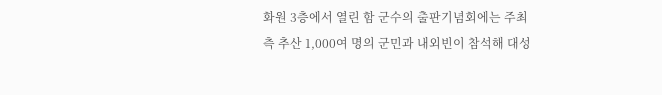화원 3층에서 열린 함 군수의 출판기념회에는 주최 측 추산 1,000여 명의 군민과 내외빈이 참석해 대성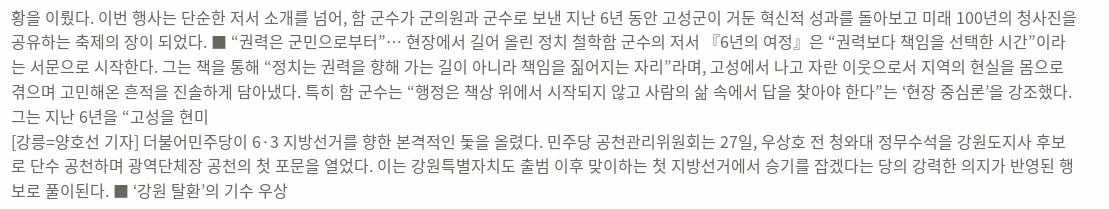황을 이뤘다. 이번 행사는 단순한 저서 소개를 넘어, 함 군수가 군의원과 군수로 보낸 지난 6년 동안 고성군이 거둔 혁신적 성과를 돌아보고 미래 100년의 청사진을 공유하는 축제의 장이 되었다. ■ “권력은 군민으로부터”… 현장에서 길어 올린 정치 철학함 군수의 저서 『6년의 여정』은 “권력보다 책임을 선택한 시간”이라는 서문으로 시작한다. 그는 책을 통해 “정치는 권력을 향해 가는 길이 아니라 책임을 짊어지는 자리”라며, 고성에서 나고 자란 이웃으로서 지역의 현실을 몸으로 겪으며 고민해온 흔적을 진솔하게 담아냈다. 특히 함 군수는 “행정은 책상 위에서 시작되지 않고 사람의 삶 속에서 답을 찾아야 한다”는 ‘현장 중심론’을 강조했다. 그는 지난 6년을 “고성을 현미
[강릉=양호선 기자] 더불어민주당이 6·3 지방선거를 향한 본격적인 돛을 올렸다. 민주당 공천관리위원회는 27일, 우상호 전 청와대 정무수석을 강원도지사 후보로 단수 공천하며 광역단체장 공천의 첫 포문을 열었다. 이는 강원특별자치도 출범 이후 맞이하는 첫 지방선거에서 승기를 잡겠다는 당의 강력한 의지가 반영된 행보로 풀이된다. ■ ‘강원 탈환’의 기수 우상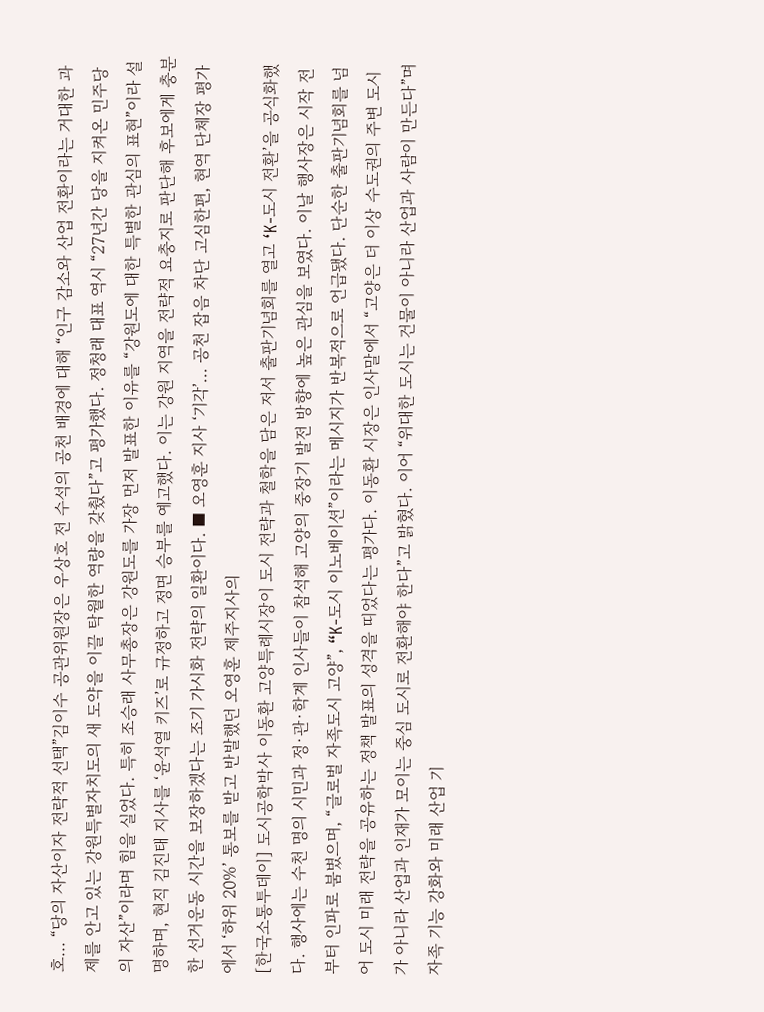호… “당의 자산이자 전략적 선택”김이수 공관위원장은 우상호 전 수석의 공천 배경에 대해 “인구 감소와 산업 전환이라는 거대한 과제를 안고 있는 강원특별자치도의 새 도약을 이끌 탁월한 역량을 갖췄다”고 평가했다. 정청래 대표 역시 “27년간 당을 지켜온 민주당의 자산”이라며 힘을 실었다. 특히 조승래 사무총장은 강원도를 가장 먼저 발표한 이유를 “강원도에 대한 특별한 관심의 표현”이라 설명하며, 현직 김진태 지사를 ‘윤석열 키즈’로 규정하고 정면 승부를 예고했다. 이는 강원 지역을 전략적 요충지로 판단해 후보에게 충분한 선거운동 시간을 보장하겠다는 조기 가시화 전략의 일환이다. ■ 오영훈 지사 ‘기각’… 공천 잡음 차단 고심한편, 현역 단체장 평가에서 ‘하위 20%’ 통보를 받고 반발했던 오영훈 제주지사의
[한국소통투데이] 도시공학박사 이동환 고양특례시장이 도시 전략과 철학을 담은 저서 출판기념회를 열고 ‘K-도시 전환’을 공식화했다. 행사에는 수천 명의 시민과 정·관·학계 인사들이 참석해 고양의 중장기 발전 방향에 높은 관심을 보였다. 이날 행사장은 시작 전부터 인파로 붐볐으며, “글로벌 자족도시 고양”, “K-도시 이노베이션”이라는 메시지가 반복적으로 언급됐다. 단순한 출판기념회를 넘어 도시 미래 전략을 공유하는 정책 발표의 성격을 띠었다는 평가다. 이동환 시장은 인사말에서 “고양은 더 이상 수도권의 주변 도시가 아니라 산업과 인재가 모이는 중심 도시로 전환해야 한다”고 밝혔다. 이어 “위대한 도시는 건물이 아니라 산업과 사람이 만든다”며 자족 기능 강화와 미래 산업 기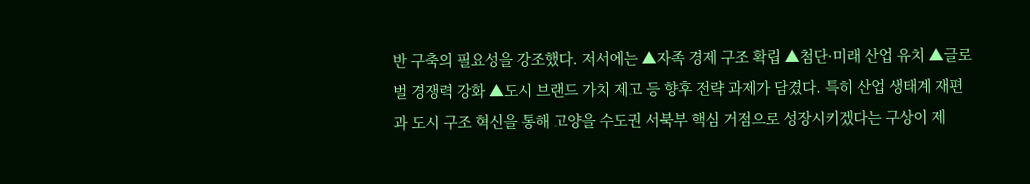반 구축의 필요성을 강조했다. 저서에는 ▲자족 경제 구조 확립 ▲첨단·미래 산업 유치 ▲글로벌 경쟁력 강화 ▲도시 브랜드 가치 제고 등 향후 전략 과제가 담겼다. 특히 산업 생태계 재편과 도시 구조 혁신을 통해 고양을 수도권 서북부 핵심 거점으로 성장시키겠다는 구상이 제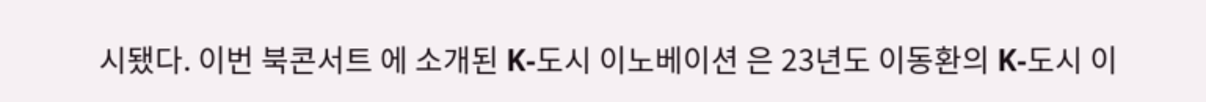시됐다. 이번 북콘서트 에 소개된 K-도시 이노베이션 은 23년도 이동환의 K-도시 이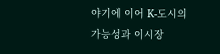야기에 이어 K-도시의 가능성과 이시장